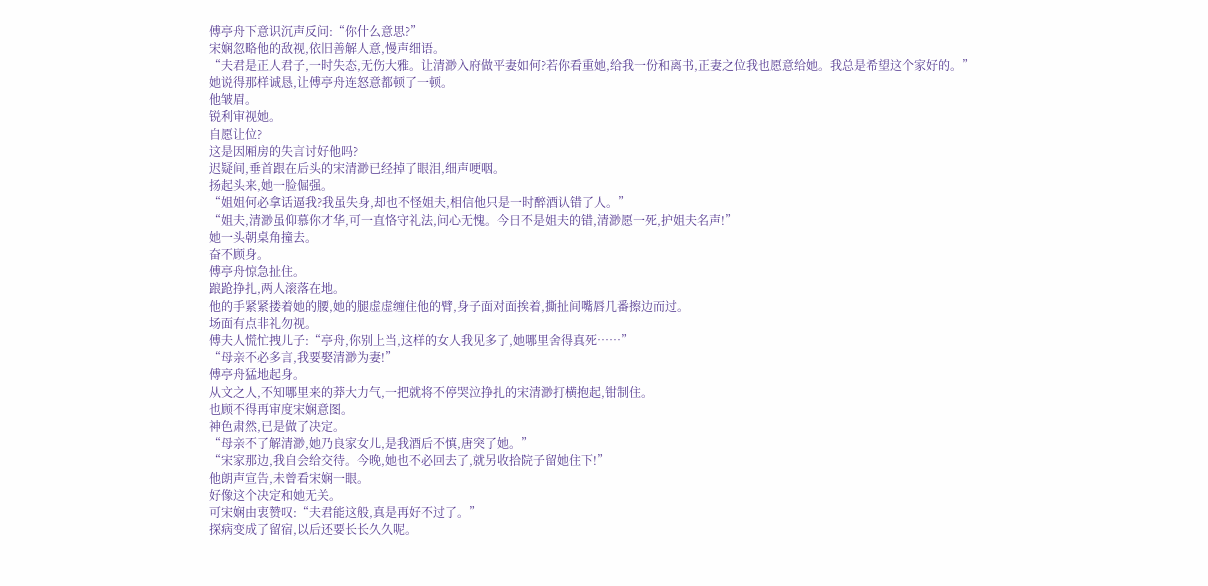傅亭舟下意识沉声反问:“你什么意思?”
宋娴忽略他的敌视,依旧善解人意,慢声细语。
“夫君是正人君子,一时失态,无伤大雅。让清渺入府做平妻如何?若你看重她,给我一份和离书,正妻之位我也愿意给她。我总是希望这个家好的。”
她说得那样诚恳,让傅亭舟连怒意都顿了一顿。
他皱眉。
锐利审视她。
自愿让位?
这是因厢房的失言讨好他吗?
迟疑间,垂首跟在后头的宋清渺已经掉了眼泪,细声哽咽。
扬起头来,她一脸倔强。
“姐姐何必拿话逼我?我虽失身,却也不怪姐夫,相信他只是一时醉酒认错了人。”
“姐夫,清渺虽仰慕你才华,可一直恪守礼法,问心无愧。今日不是姐夫的错,清渺愿一死,护姐夫名声!”
她一头朝桌角撞去。
奋不顾身。
傅亭舟惊急扯住。
踉跄挣扎,两人滚落在地。
他的手紧紧搂着她的腰,她的腿虚虚缠住他的臂,身子面对面挨着,撕扯间嘴唇几番擦边而过。
场面有点非礼勿视。
傅夫人慌忙拽儿子:“亭舟,你别上当,这样的女人我见多了,她哪里舍得真死……”
“母亲不必多言,我要娶清渺为妻!”
傅亭舟猛地起身。
从文之人,不知哪里来的莽大力气,一把就将不停哭泣挣扎的宋清渺打横抱起,钳制住。
也顾不得再审度宋娴意图。
神色肃然,已是做了决定。
“母亲不了解清渺,她乃良家女儿,是我酒后不慎,唐突了她。”
“宋家那边,我自会给交待。今晚,她也不必回去了,就另收拾院子留她住下!”
他朗声宣告,未曾看宋娴一眼。
好像这个决定和她无关。
可宋娴由衷赞叹:“夫君能这般,真是再好不过了。”
探病变成了留宿,以后还要长长久久呢。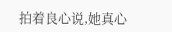拍着良心说,她真心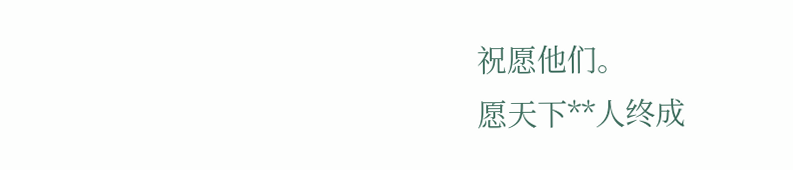祝愿他们。
愿天下**人终成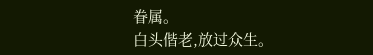眷属。
白头偕老,放过众生。